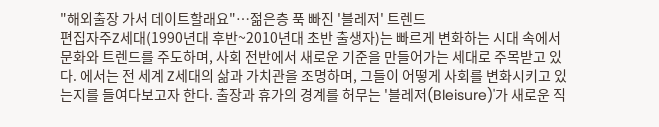"해외출장 가서 데이트할래요"…젊은층 푹 빠진 '블레저' 트렌드
편집자주Z세대(1990년대 후반~2010년대 초반 출생자)는 빠르게 변화하는 시대 속에서 문화와 트렌드를 주도하며, 사회 전반에서 새로운 기준을 만들어가는 세대로 주목받고 있다. 에서는 전 세계 Z세대의 삶과 가치관을 조명하며, 그들이 어떻게 사회를 변화시키고 있는지를 들여다보고자 한다. 출장과 휴가의 경계를 허무는 '블레저(Bleisure)'가 새로운 직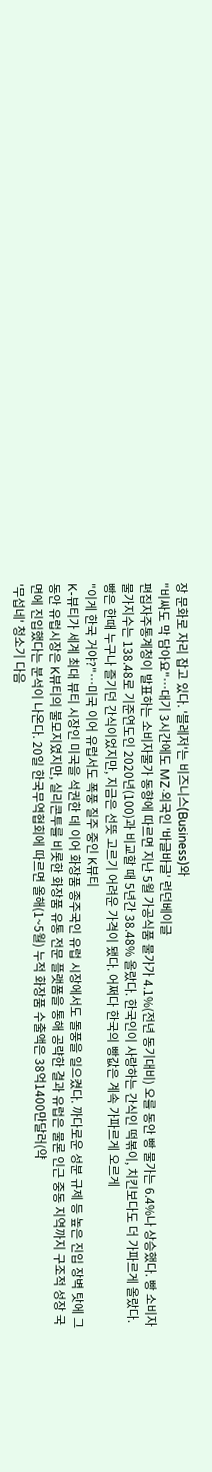장 문화로 자리 잡고 있다. '블레저'는 비즈니스(Business)와
"비싸도 막 담아요"…대기 3시간에도 MZ·외국인 '바글바글' 런던베이글
편집자주통계청이 발표하는 소비자물가 동향에 따르면 지난 5월 가공식품 물가가 4.1%(전년 동기대비) 오를 동안 빵 물가는 6.4%나 상승했다. 빵 소비자물가지수는 138.48로 기준연도인 2020년(100)과 비교할 때 5년간 38.48% 올랐다. 한국인이 사랑하는 간식인 떡볶이, 치킨보다도 더 가파르게 올랐다. 빵은 한때 누구나 즐기던 간식이었지만, 지금은 선뜻 고르기 어려운 가격이 됐다. 어쩌다 한국의 빵값은 계속 가파르게 오르게
"이게 한국 거야?"…미국 이어 유럽서도 폭풍 질주 중인 K뷰티
K-뷰티가 세계 최대 뷰티 시장인 미국을 석권한 데 이어 화장품 종주국인 유럽 시장에서도 돌풍을 일으켰다. 까다로운 성분 규제 등 높은 진입 장벽 탓에 그동안 유럽시장은 K뷰티의 불모지였지만, 실리콘투를 비롯한 화장품 유통 전문 플랫폼을 통해 공략한 결과 유럽은 물론 인근 중동 지역까지 구조적 성장 국면에 진입했다는 분석이 나온다. 20일 한국무역협회에 따르면 올해(1~5월) 누적 화장품 수출액은 38억1400만달러(약
'무섭네' 청소기 다음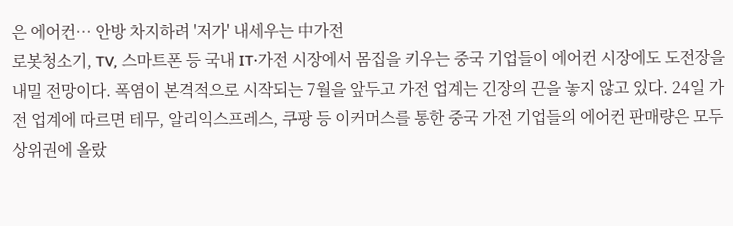은 에어컨… 안방 차지하려 '저가' 내세우는 中가전
로봇청소기, TV, 스마트폰 등 국내 IT·가전 시장에서 몸집을 키우는 중국 기업들이 에어컨 시장에도 도전장을 내밀 전망이다. 폭염이 본격적으로 시작되는 7월을 앞두고 가전 업계는 긴장의 끈을 놓지 않고 있다. 24일 가전 업계에 따르면 테무, 알리익스프레스, 쿠팡 등 이커머스를 통한 중국 가전 기업들의 에어컨 판매량은 모두 상위권에 올랐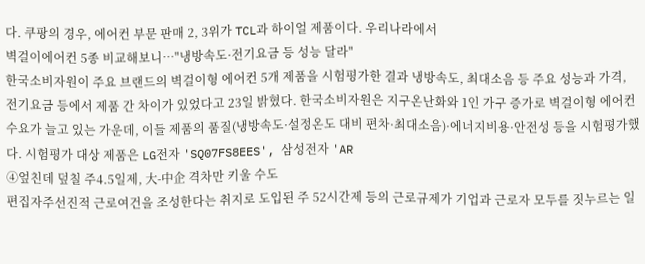다. 쿠팡의 경우, 에어컨 부문 판매 2, 3위가 TCL과 하이얼 제품이다. 우리나라에서
벽걸이에어컨 5종 비교해보니…"냉방속도·전기요금 등 성능 달라"
한국소비자원이 주요 브랜드의 벽걸이형 에어컨 5개 제품을 시험평가한 결과 냉방속도, 최대소음 등 주요 성능과 가격, 전기요금 등에서 제품 간 차이가 있었다고 23일 밝혔다. 한국소비자원은 지구온난화와 1인 가구 증가로 벽걸이형 에어컨 수요가 늘고 있는 가운데, 이들 제품의 품질(냉방속도·설정온도 대비 편차·최대소음)·에너지비용·안전성 등을 시험평가했다. 시험평가 대상 제품은 LG전자 'SQ07FS8EES', 삼성전자 'AR
④엎친데 덮칠 주4.5일제, 大-中企 격차만 키울 수도
편집자주선진적 근로여건을 조성한다는 취지로 도입된 주 52시간제 등의 근로규제가 기업과 근로자 모두를 짓누르는 일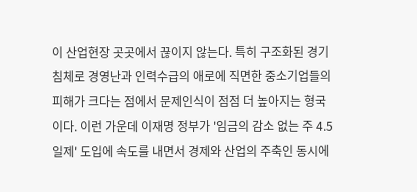이 산업현장 곳곳에서 끊이지 않는다. 특히 구조화된 경기침체로 경영난과 인력수급의 애로에 직면한 중소기업들의 피해가 크다는 점에서 문제인식이 점점 더 높아지는 형국이다. 이런 가운데 이재명 정부가 '임금의 감소 없는 주 4.5일제' 도입에 속도를 내면서 경제와 산업의 주축인 동시에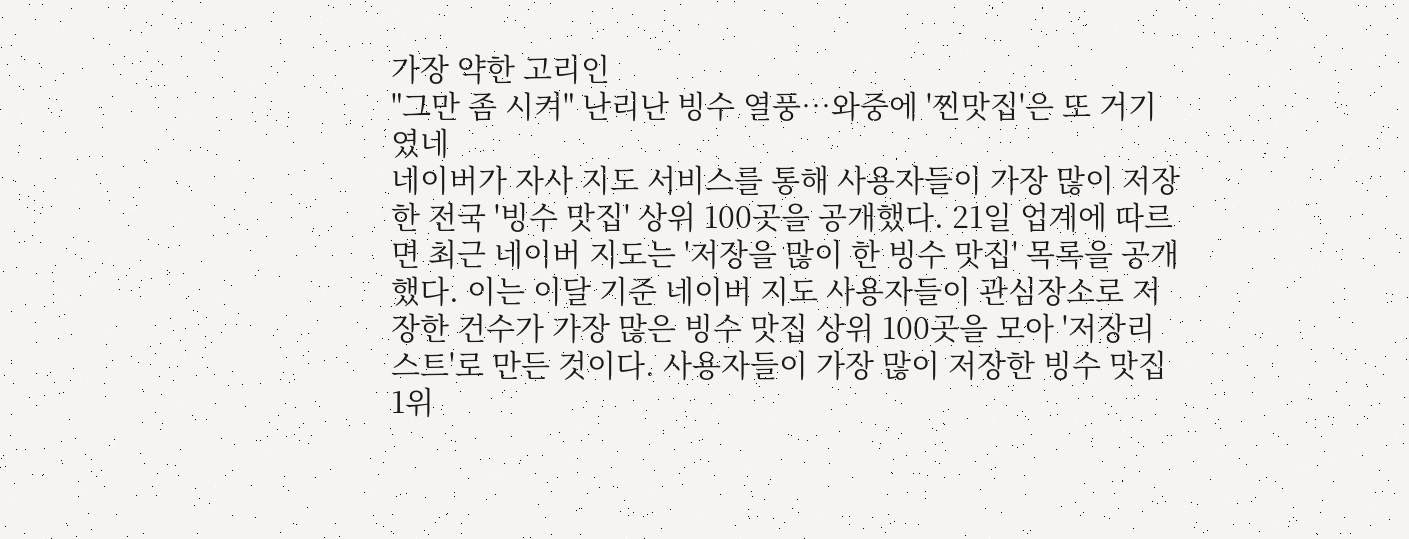가장 약한 고리인
"그만 좀 시켜" 난리난 빙수 열풍…와중에 '찐맛집'은 또 거기였네
네이버가 자사 지도 서비스를 통해 사용자들이 가장 많이 저장한 전국 '빙수 맛집' 상위 100곳을 공개했다. 21일 업계에 따르면 최근 네이버 지도는 '저장을 많이 한 빙수 맛집' 목록을 공개했다. 이는 이달 기준 네이버 지도 사용자들이 관심장소로 저장한 건수가 가장 많은 빙수 맛집 상위 100곳을 모아 '저장리스트'로 만든 것이다. 사용자들이 가장 많이 저장한 빙수 맛집 1위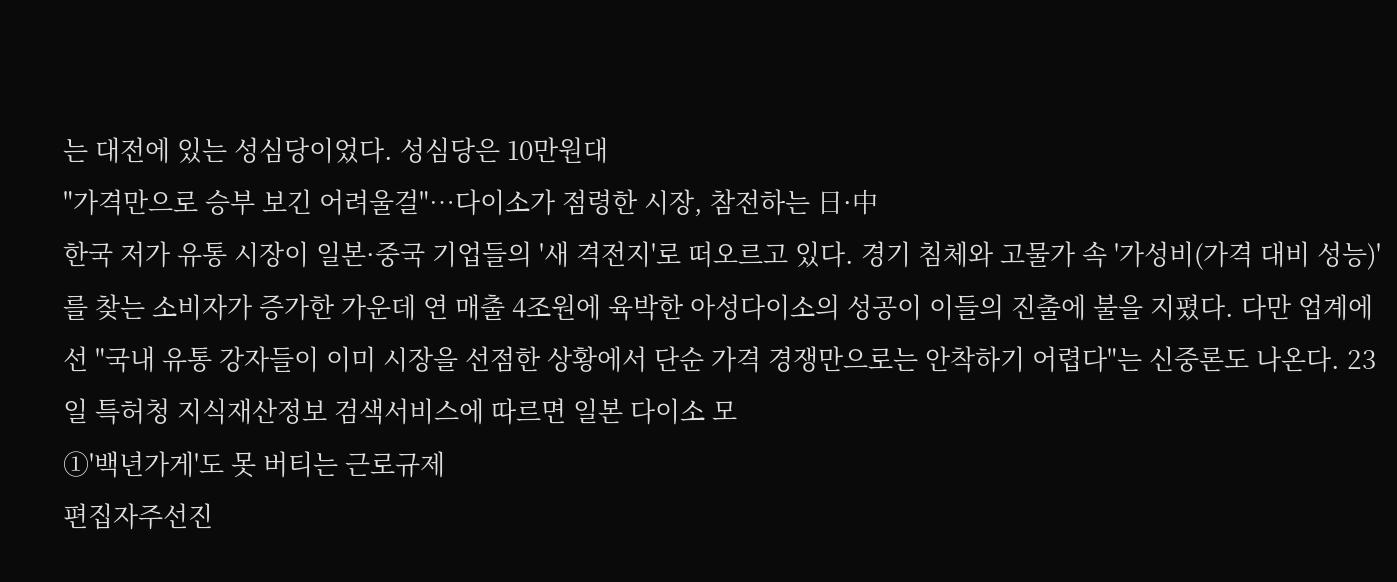는 대전에 있는 성심당이었다. 성심당은 10만원대
"가격만으로 승부 보긴 어려울걸"…다이소가 점령한 시장, 참전하는 日·中
한국 저가 유통 시장이 일본·중국 기업들의 '새 격전지'로 떠오르고 있다. 경기 침체와 고물가 속 '가성비(가격 대비 성능)'를 찾는 소비자가 증가한 가운데 연 매출 4조원에 육박한 아성다이소의 성공이 이들의 진출에 불을 지폈다. 다만 업계에선 "국내 유통 강자들이 이미 시장을 선점한 상황에서 단순 가격 경쟁만으로는 안착하기 어렵다"는 신중론도 나온다. 23일 특허청 지식재산정보 검색서비스에 따르면 일본 다이소 모
①'백년가게'도 못 버티는 근로규제
편집자주선진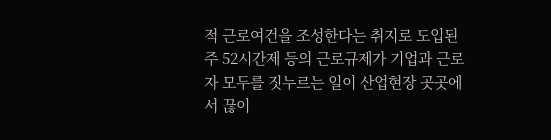적 근로여건을 조성한다는 취지로 도입된 주 52시간제 등의 근로규제가 기업과 근로자 모두를 짓누르는 일이 산업현장 곳곳에서 끊이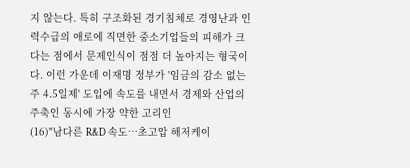지 않는다. 특히 구조화된 경기침체로 경영난과 인력수급의 애로에 직면한 중소기업들의 피해가 크다는 점에서 문제인식이 점점 더 높아지는 형국이다. 이런 가운데 이재명 정부가 '임금의 감소 없는 주 4.5일제' 도입에 속도를 내면서 경제와 산업의 주축인 동시에 가장 약한 고리인
(16)"남다른 R&D 속도…초고압 해저케이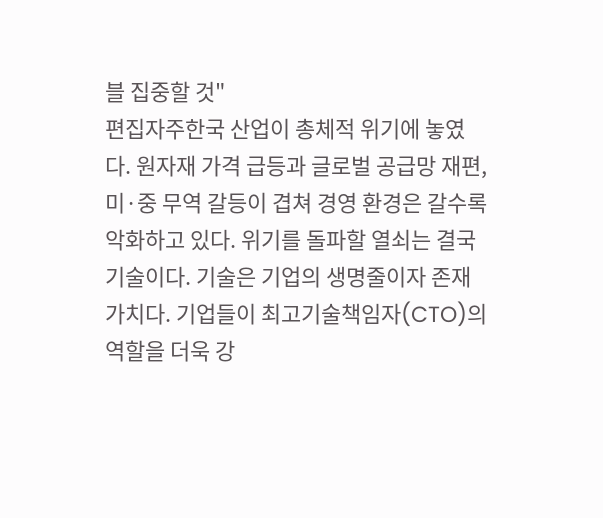블 집중할 것"
편집자주한국 산업이 총체적 위기에 놓였다. 원자재 가격 급등과 글로벌 공급망 재편, 미·중 무역 갈등이 겹쳐 경영 환경은 갈수록 악화하고 있다. 위기를 돌파할 열쇠는 결국 기술이다. 기술은 기업의 생명줄이자 존재 가치다. 기업들이 최고기술책임자(CTO)의 역할을 더욱 강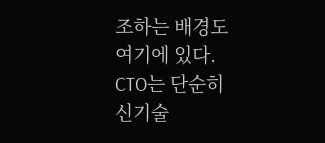조하는 배경도 여기에 있다. CTO는 단순히 신기술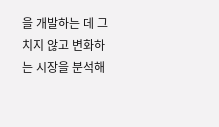을 개발하는 데 그치지 않고 변화하는 시장을 분석해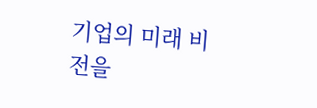기업의 미래 비전을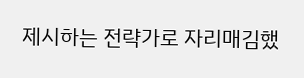제시하는 전략가로 자리매김했